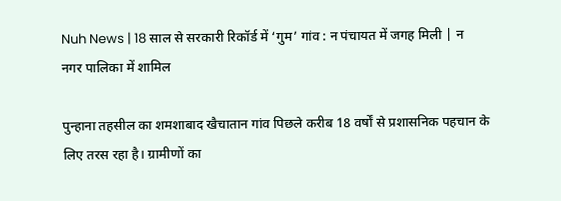Nuh News | 18 साल से सरकारी रिकॉर्ड में ‘गुम’ गांव : न पंचायत में जगह मिली | न नगर पालिका में शामिल

पुन्हाना तहसील का शमशाबाद खैचातान गांव पिछले करीब 18 वर्षों से प्रशासनिक पहचान के लिए तरस रहा है। ग्रामीणों का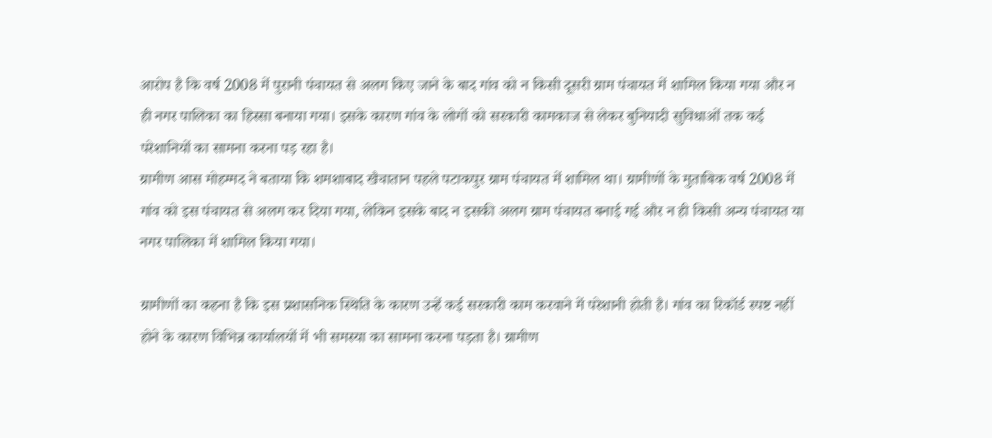आरोप है कि वर्ष 2008 में पुरानी पंचायत से अलग किए जाने के बाद गांव को न किसी दूसरी ग्राम पंचायत में शामिल किया गया और न ही नगर पालिका का हिस्सा बनाया गया। इसके कारण गांव के लोगों को सरकारी कामकाज से लेकर बुनियादी सुविधाओं तक कई परेशानियों का सामना करना पड़ रहा है।
ग्रामीण आस मोहम्मद ने बताया कि शमशाबाद खैचातान पहले पटाकपुर ग्राम पंचायत में शामिल था। ग्रामीणों के मुताबिक वर्ष 2008 में गांव को इस पंचायत से अलग कर दिया गया, लेकिन इसके बाद न इसकी अलग ग्राम पंचायत बनाई गई और न ही किसी अन्य पंचायत या नगर पालिका में शामिल किया गया।

ग्रामीणों का कहना है कि इस प्रशासनिक स्थिति के कारण उन्हें कई सरकारी काम करवाने में परेशानी होती है। गांव का रिकॉर्ड स्पष्ट नहीं होने के कारण विभिन्न कार्यालयों में भी समस्या का सामना करना पड़ता है। ग्रामीण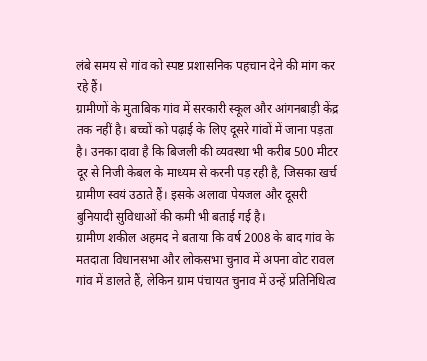लंबे समय से गांव को स्पष्ट प्रशासनिक पहचान देने की मांग कर रहे हैं।
ग्रामीणों के मुताबिक गांव में सरकारी स्कूल और आंगनबाड़ी केंद्र तक नहीं है। बच्चों को पढ़ाई के लिए दूसरे गांवों में जाना पड़ता है। उनका दावा है कि बिजली की व्यवस्था भी करीब 500 मीटर दूर से निजी केबल के माध्यम से करनी पड़ रही है, जिसका खर्च ग्रामीण स्वयं उठाते हैं। इसके अलावा पेयजल और दूसरी बुनियादी सुविधाओं की कमी भी बताई गई है।
ग्रामीण शकील अहमद ने बताया कि वर्ष 2008 के बाद गांव के मतदाता विधानसभा और लोकसभा चुनाव में अपना वोट रावल गांव में डालते हैं, लेकिन ग्राम पंचायत चुनाव में उन्हें प्रतिनिधित्व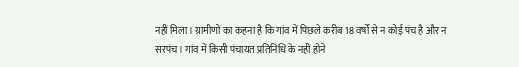नहीं मिला। ग्रामीणों का कहना है कि गांव में पिछले करीब 18 वर्षों से न कोई पंच है और न सरपंच। गांव में किसी पंचायत प्रतिनिधि के नहीं होने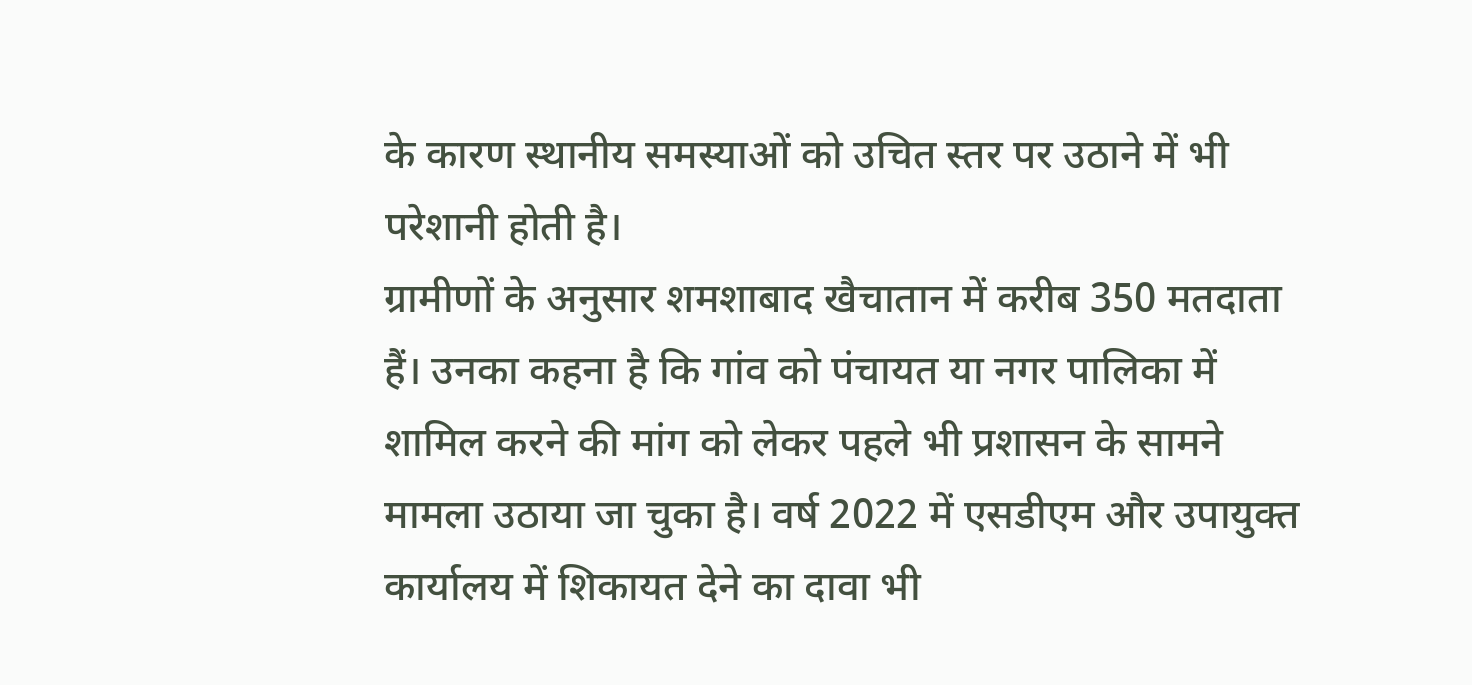के कारण स्थानीय समस्याओं को उचित स्तर पर उठाने में भी परेशानी होती है।
ग्रामीणों के अनुसार शमशाबाद खैचातान में करीब 350 मतदाता हैं। उनका कहना है कि गांव को पंचायत या नगर पालिका में शामिल करने की मांग को लेकर पहले भी प्रशासन के सामने मामला उठाया जा चुका है। वर्ष 2022 में एसडीएम और उपायुक्त कार्यालय में शिकायत देने का दावा भी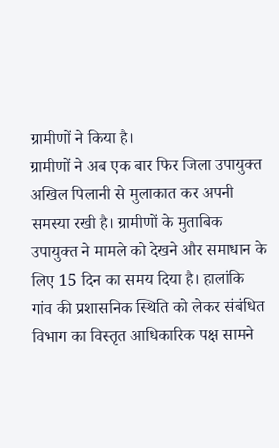ग्रामीणों ने किया है।
ग्रामीणों ने अब एक बार फिर जिला उपायुक्त अखिल पिलानी से मुलाकात कर अपनी समस्या रखी है। ग्रामीणों के मुताबिक उपायुक्त ने मामले को देखने और समाधान के लिए 15 दिन का समय दिया है। हालांकि गांव की प्रशासनिक स्थिति को लेकर संबंधित विभाग का विस्तृत आधिकारिक पक्ष सामने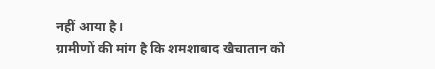नहीं आया है।
ग्रामीणों की मांग है कि शमशाबाद खैचातान को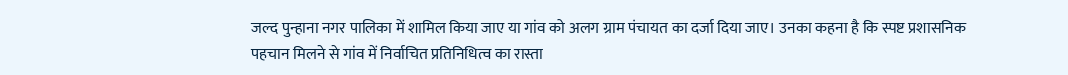जल्द पुन्हाना नगर पालिका में शामिल किया जाए या गांव को अलग ग्राम पंचायत का दर्जा दिया जाए। उनका कहना है कि स्पष्ट प्रशासनिक पहचान मिलने से गांव में निर्वाचित प्रतिनिधित्व का रास्ता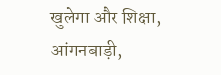खुलेगा और शिक्षा, आंगनबाड़ी,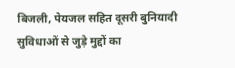बिजली, पेयजल सहित दूसरी बुनियादी सुविधाओं से जुड़े मुद्दों का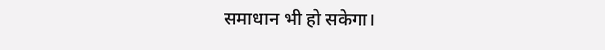समाधान भी हो सकेगा।